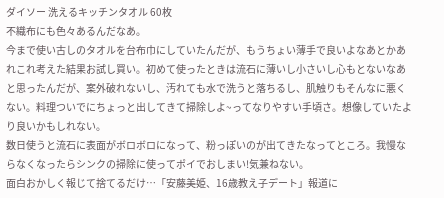ダイソー 洗えるキッチンタオル 60枚
不織布にも色々あるんだなあ。
今まで使い古しのタオルを台布巾にしていたんだが、もうちょい薄手で良いよなあとかあれこれ考えた結果お試し買い。初めて使ったときは流石に薄いし小さいし心もとないなあと思ったんだが、案外破れないし、汚れても水で洗うと落ちるし、肌触りもそんなに悪くない。料理ついでにちょっと出してきて掃除しよ~ってなりやすい手頃さ。想像していたより良いかもしれない。
数日使うと流石に表面がボロボロになって、粉っぽいのが出てきたなってところ。我慢ならなくなったらシンクの掃除に使ってポイでおしまい!気兼ねない。
面白おかしく報じて捨てるだけ…「安藤美姫、16歳教え子デート」報道に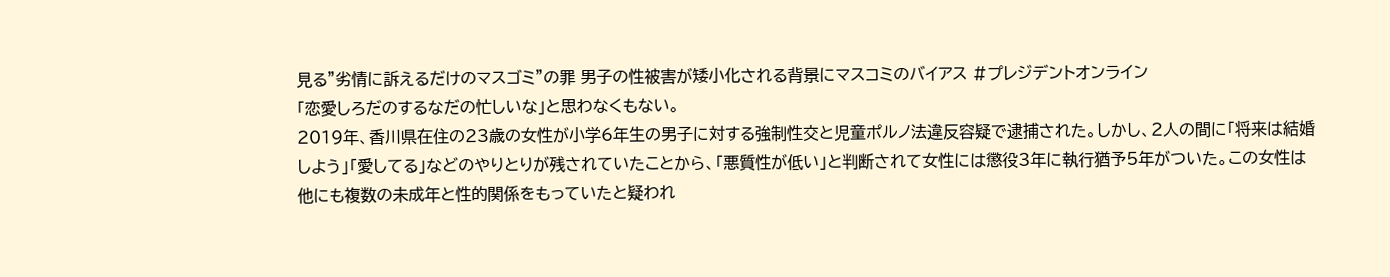見る"劣情に訴えるだけのマスゴミ"の罪 男子の性被害が矮小化される背景にマスコミのバイアス #プレジデントオンライン
「恋愛しろだのするなだの忙しいな」と思わなくもない。
2019年、香川県在住の23歳の女性が小学6年生の男子に対する強制性交と児童ポルノ法違反容疑で逮捕された。しかし、2人の間に「将来は結婚しよう」「愛してる」などのやりとりが残されていたことから、「悪質性が低い」と判断されて女性には懲役3年に執行猶予5年がついた。この女性は他にも複数の未成年と性的関係をもっていたと疑われ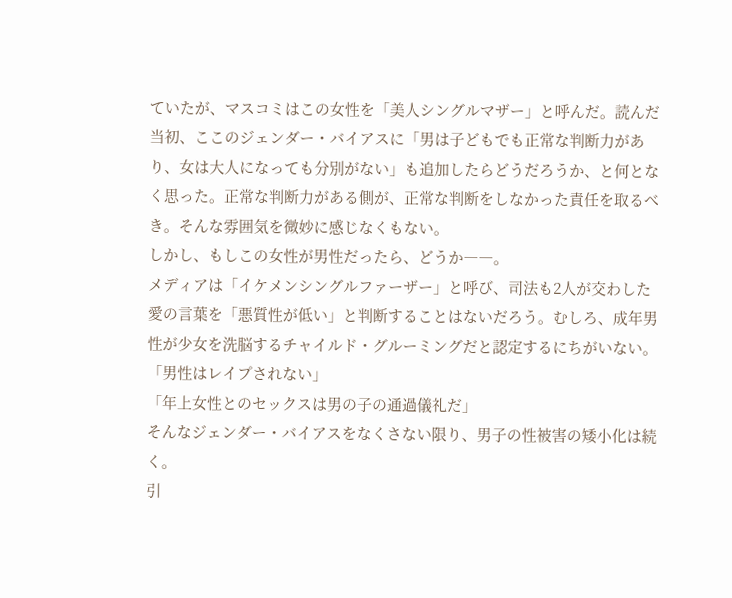ていたが、マスコミはこの女性を「美人シングルマザー」と呼んだ。読んだ当初、ここのジェンダー・バイアスに「男は子どもでも正常な判断力があり、女は大人になっても分別がない」も追加したらどうだろうか、と何となく思った。正常な判断力がある側が、正常な判断をしなかった責任を取るべき。そんな雰囲気を微妙に感じなくもない。
しかし、もしこの女性が男性だったら、どうか――。
メディアは「イケメンシングルファーザー」と呼び、司法も2人が交わした愛の言葉を「悪質性が低い」と判断することはないだろう。むしろ、成年男性が少女を洗脳するチャイルド・グルーミングだと認定するにちがいない。
「男性はレイプされない」
「年上女性とのセックスは男の子の通過儀礼だ」
そんなジェンダー・バイアスをなくさない限り、男子の性被害の矮小化は続く。
引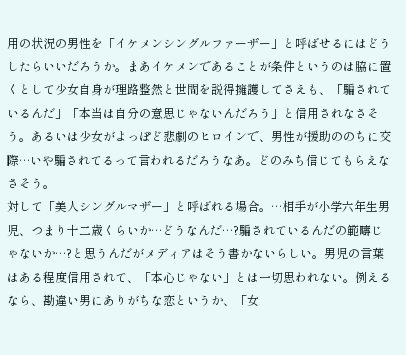用の状況の男性を「イケメンシングルファーザー」と呼ばせるにはどうしたらいいだろうか。まあイケメンであることが条件というのは脇に置くとして少女自身が理路整然と世間を説得擁護してさえも、「騙されているんだ」「本当は自分の意思じゃないんだろう」と信用されなさそう。あるいは少女がよっぽど悲劇のヒロインで、男性が援助ののちに交際…いや騙されてるって言われるだろうなあ。どのみち信じてもらえなさそう。
対して「美人シングルマザー」と呼ばれる場合。…相手が小学六年生男児、つまり十二歳くらいか…どうなんだ…?騙されているんだの範疇じゃないか…?と思うんだがメディアはそう書かないらしい。男児の言葉はある程度信用されて、「本心じゃない」とは一切思われない。例えるなら、勘違い男にありがちな恋というか、「女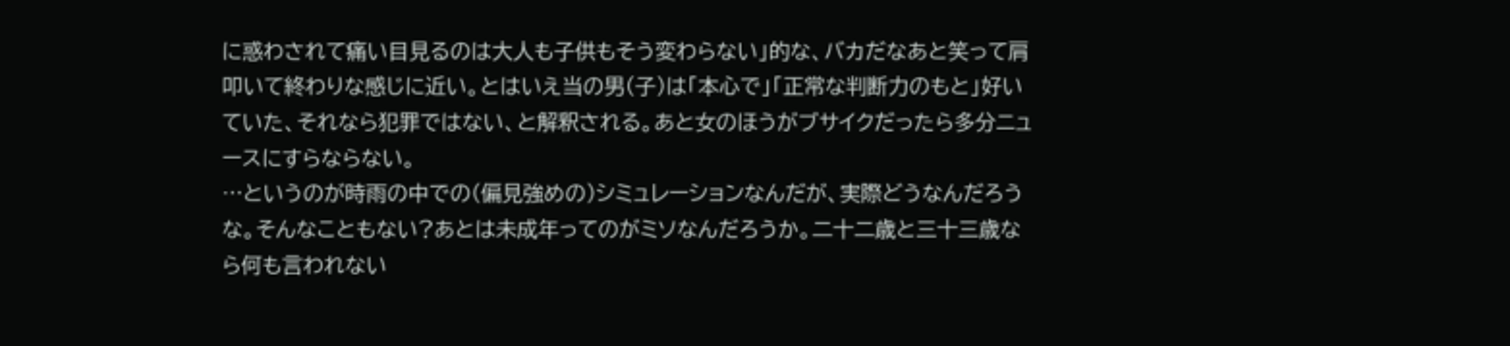に惑わされて痛い目見るのは大人も子供もそう変わらない」的な、バカだなあと笑って肩叩いて終わりな感じに近い。とはいえ当の男(子)は「本心で」「正常な判断力のもと」好いていた、それなら犯罪ではない、と解釈される。あと女のほうがブサイクだったら多分ニュースにすらならない。
…というのが時雨の中での(偏見強めの)シミュレーションなんだが、実際どうなんだろうな。そんなこともない?あとは未成年ってのがミソなんだろうか。二十二歳と三十三歳なら何も言われない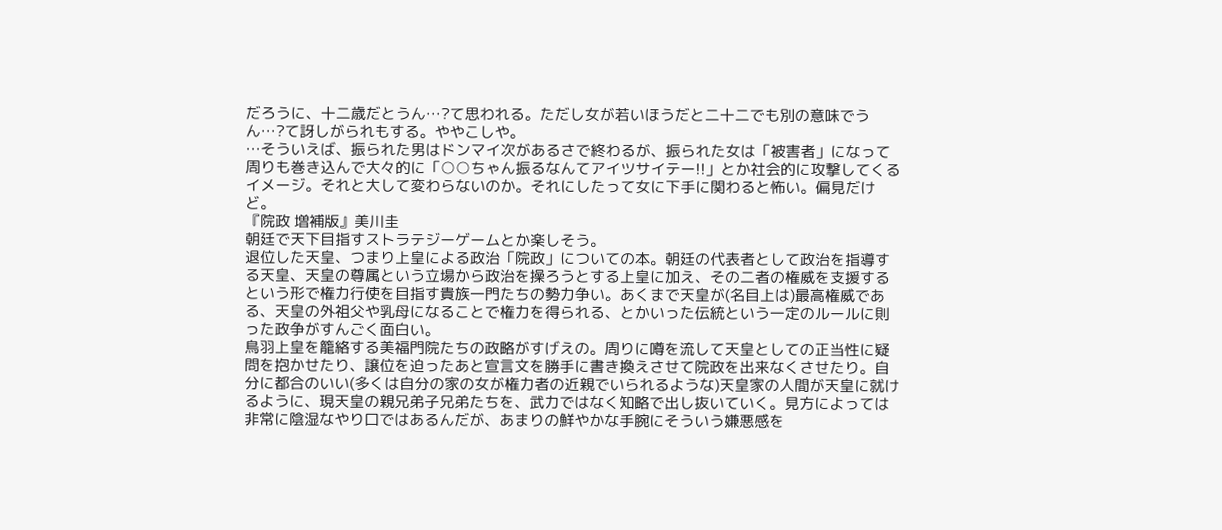だろうに、十二歳だとうん…?て思われる。ただし女が若いほうだと二十二でも別の意味でうん…?て訝しがられもする。ややこしや。
…そういえば、振られた男はドンマイ次があるさで終わるが、振られた女は「被害者」になって周りも巻き込んで大々的に「○○ちゃん振るなんてアイツサイテー!!」とか社会的に攻撃してくるイメージ。それと大して変わらないのか。それにしたって女に下手に関わると怖い。偏見だけど。
『院政 増補版』美川圭
朝廷で天下目指すストラテジーゲームとか楽しそう。
退位した天皇、つまり上皇による政治「院政」についての本。朝廷の代表者として政治を指導する天皇、天皇の尊属という立場から政治を操ろうとする上皇に加え、その二者の権威を支援するという形で権力行使を目指す貴族一門たちの勢力争い。あくまで天皇が(名目上は)最高権威である、天皇の外祖父や乳母になることで権力を得られる、とかいった伝統という一定のルールに則った政争がすんごく面白い。
鳥羽上皇を籠絡する美福門院たちの政略がすげえの。周りに噂を流して天皇としての正当性に疑問を抱かせたり、譲位を迫ったあと宣言文を勝手に書き換えさせて院政を出来なくさせたり。自分に都合のいい(多くは自分の家の女が権力者の近親でいられるような)天皇家の人間が天皇に就けるように、現天皇の親兄弟子兄弟たちを、武力ではなく知略で出し抜いていく。見方によっては非常に陰湿なやり口ではあるんだが、あまりの鮮やかな手腕にそういう嫌悪感を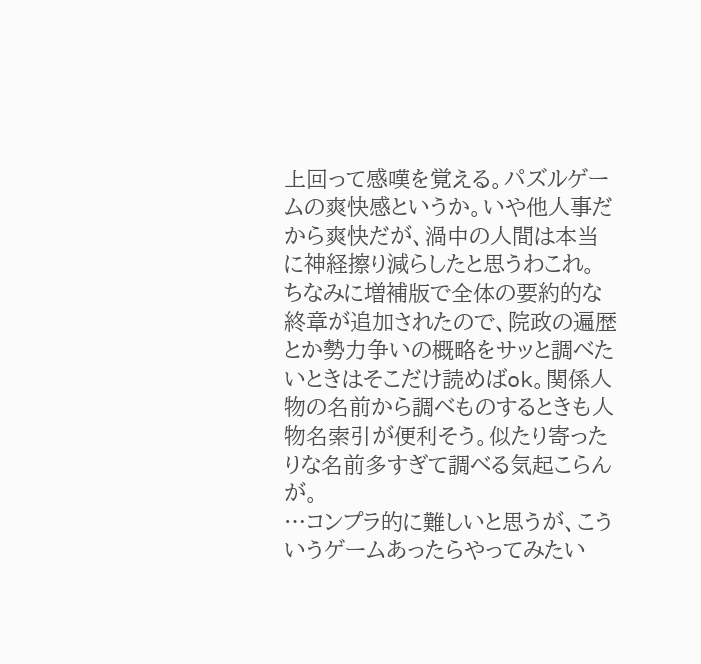上回って感嘆を覚える。パズルゲームの爽快感というか。いや他人事だから爽快だが、渦中の人間は本当に神経擦り減らしたと思うわこれ。
ちなみに増補版で全体の要約的な終章が追加されたので、院政の遍歴とか勢力争いの概略をサッと調べたいときはそこだけ読めばok。関係人物の名前から調べものするときも人物名索引が便利そう。似たり寄ったりな名前多すぎて調べる気起こらんが。
…コンプラ的に難しいと思うが、こういうゲームあったらやってみたい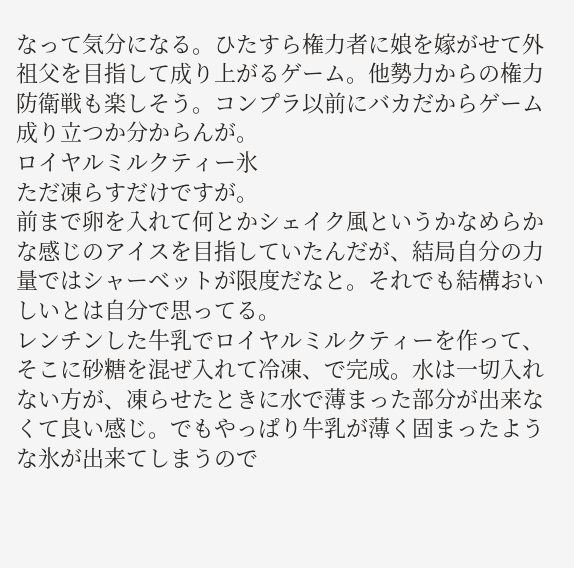なって気分になる。ひたすら権力者に娘を嫁がせて外祖父を目指して成り上がるゲーム。他勢力からの権力防衛戦も楽しそう。コンプラ以前にバカだからゲーム成り立つか分からんが。
ロイヤルミルクティー氷
ただ凍らすだけですが。
前まで卵を入れて何とかシェイク風というかなめらかな感じのアイスを目指していたんだが、結局自分の力量ではシャーベットが限度だなと。それでも結構おいしいとは自分で思ってる。
レンチンした牛乳でロイヤルミルクティーを作って、そこに砂糖を混ぜ入れて冷凍、で完成。水は一切入れない方が、凍らせたときに水で薄まった部分が出来なくて良い感じ。でもやっぱり牛乳が薄く固まったような氷が出来てしまうので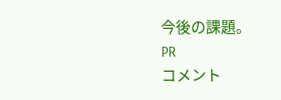今後の課題。
PR
コメント